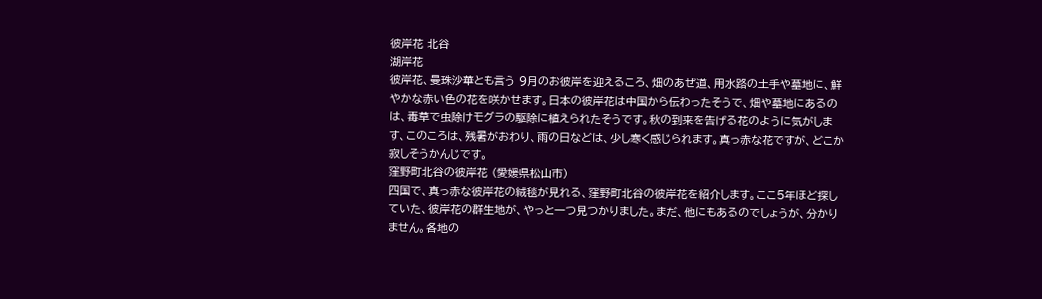彼岸花 北谷
湖岸花
彼岸花、曼珠沙華とも言う 9月のお彼岸を迎えるころ、畑のあぜ道、用水路の土手や墓地に、鮮やかな赤い色の花を咲かせます。日本の彼岸花は中国から伝わったそうで、畑や墓地にあるのは、毒草で虫除けモグラの駆除に植えられたそうです。秋の到来を告げる花のように気がします、このころは、残暑がおわり、雨の日などは、少し寒く感じられます。真っ赤な花ですが、どこか寂しそうかんじです。
窪野町北谷の彼岸花 (愛媛県松山市)
四国で、真っ赤な彼岸花の絨毯が見れる、窪野町北谷の彼岸花を紹介します。ここ5年ほど探していた、彼岸花の群生地が、やっと一つ見つかりました。まだ、他にもあるのでしょうが、分かりません。各地の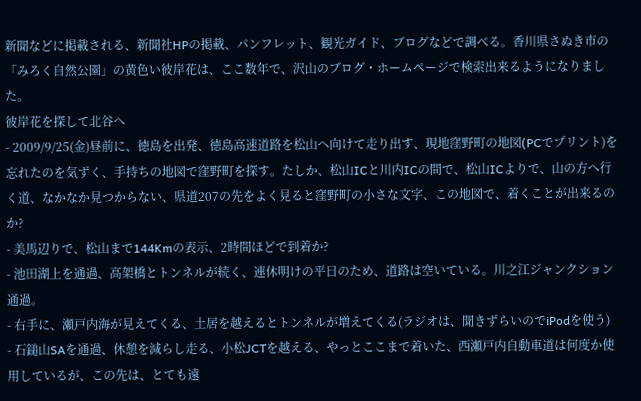新聞などに掲載される、新聞社HPの掲載、パンフレット、観光ガイド、ブログなどで調べる。香川県さぬき市の「みろく自然公園」の黄色い彼岸花は、ここ数年で、沢山のブログ・ホームページで検索出来るようになりました。
彼岸花を探して北谷へ
- 2009/9/25(金)昼前に、徳島を出発、徳島高速道路を松山へ向けて走り出す、現地窪野町の地図(PCでプリント)を忘れたのを気ずく、手持ちの地図で窪野町を探す。たしか、松山ICと川内ICの間で、松山ICよりで、山の方へ行く道、なかなか見つからない、県道207の先をよく見ると窪野町の小さな文字、この地図で、着くことが出来るのか?
- 美馬辺りで、松山まで144Kmの表示、2時間ほどで到着か?
- 池田湖上を通過、高架橋とトンネルが続く、連休明けの平日のため、道路は空いている。川之江ジャンクション通過。
- 右手に、瀬戸内海が見えてくる、土居を越えるとトンネルが増えてくる(ラジオは、聞きずらいのでiPodを使う)
- 石鎚山SAを通過、休憩を減らし走る、小松JCTを越える、やっとここまで着いた、西瀬戸内自動車道は何度か使用しているが、この先は、とても遠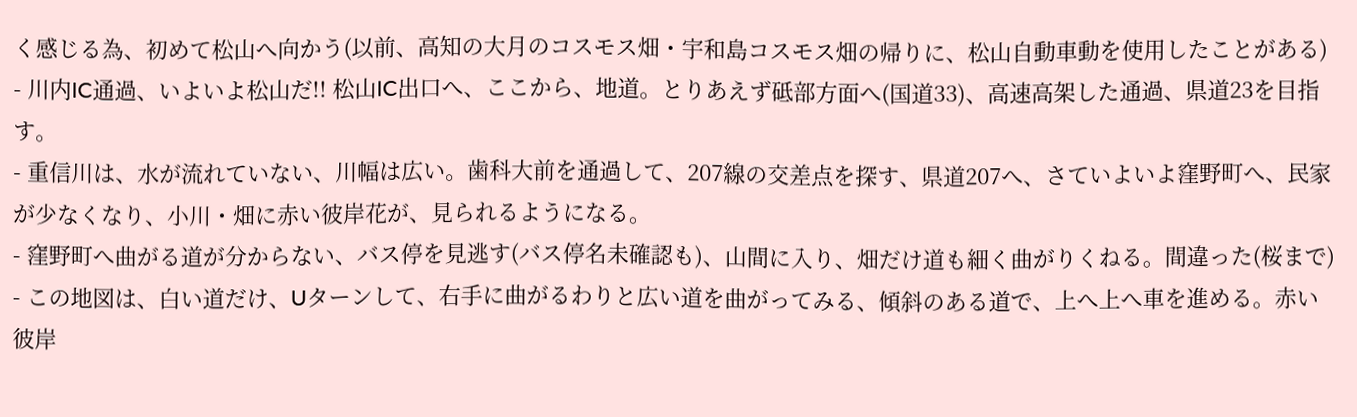く感じる為、初めて松山へ向かう(以前、高知の大月のコスモス畑・宇和島コスモス畑の帰りに、松山自動車動を使用したことがある)
- 川内IC通過、いよいよ松山だ!! 松山IC出口へ、ここから、地道。とりあえず砥部方面へ(国道33)、高速高架した通過、県道23を目指す。
- 重信川は、水が流れていない、川幅は広い。歯科大前を通過して、207線の交差点を探す、県道207へ、さていよいよ窪野町へ、民家が少なくなり、小川・畑に赤い彼岸花が、見られるようになる。
- 窪野町へ曲がる道が分からない、バス停を見逃す(バス停名未確認も)、山間に入り、畑だけ道も細く曲がりくねる。間違った(桜まで)
- この地図は、白い道だけ、Uターンして、右手に曲がるわりと広い道を曲がってみる、傾斜のある道で、上へ上へ車を進める。赤い彼岸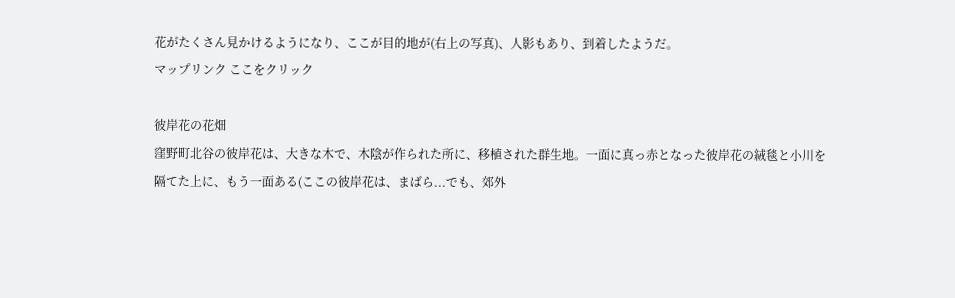花がたくさん見かけるようになり、ここが目的地が(右上の写真)、人影もあり、到着したようだ。
マップリンク ここをクリック

彼岸花の花畑
窪野町北谷の彼岸花は、大きな木で、木陰が作られた所に、移植された群生地。一面に真っ赤となった彼岸花の絨毯と小川を隔てた上に、もう一面ある(ここの彼岸花は、まばら...でも、郊外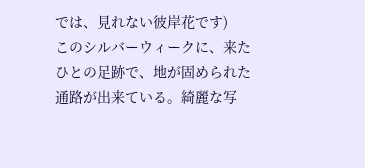では、見れない彼岸花です)
このシルバーウィークに、来たひとの足跡で、地が固められた通路が出来ている。綺麗な写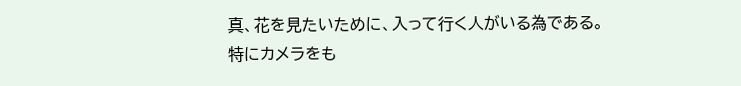真、花を見たいために、入って行く人がいる為である。特にカメラをも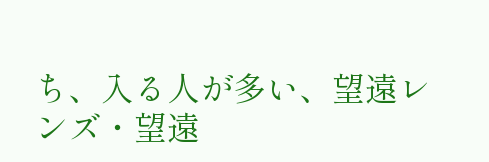ち、入る人が多い、望遠レンズ・望遠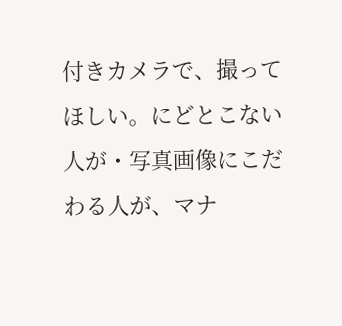付きカメラで、撮ってほしい。にどとこない人が・写真画像にこだわる人が、マナ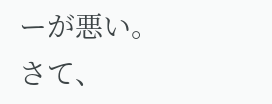ーが悪い。
さて、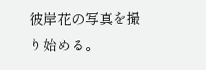彼岸花の写真を撮り始める。